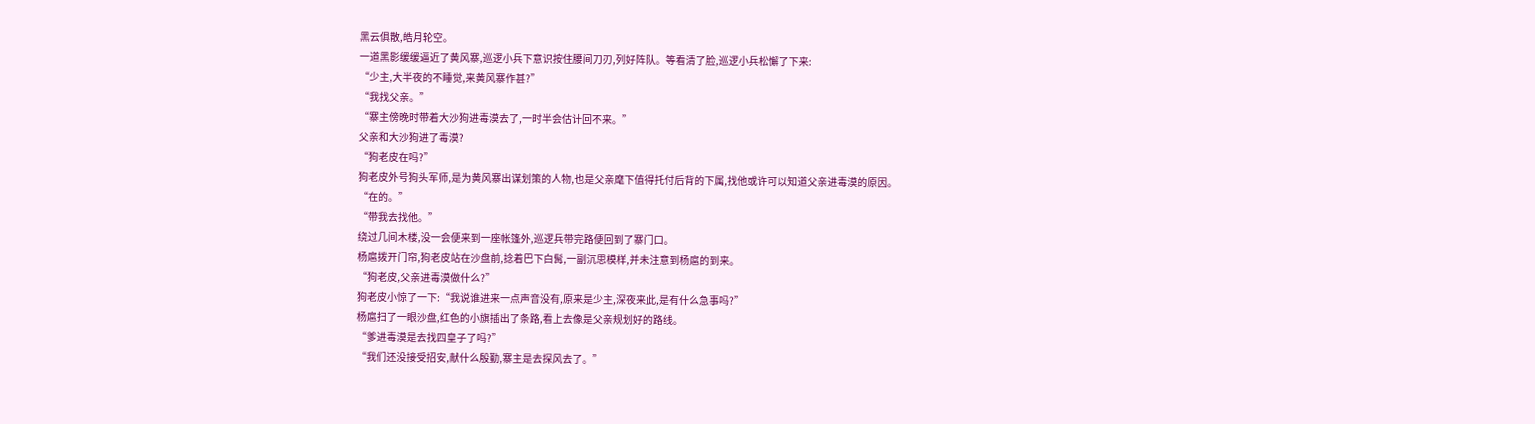黑云俱散,皓月轮空。
一道黑影缓缓逼近了黄风寨,巡逻小兵下意识按住腰间刀刃,列好阵队。等看清了脸,巡逻小兵松懈了下来:
“少主,大半夜的不睡觉,来黄风寨作甚?”
“我找父亲。”
“寨主傍晚时带着大沙狗进毒漠去了,一时半会估计回不来。”
父亲和大沙狗进了毒漠?
“狗老皮在吗?”
狗老皮外号狗头军师,是为黄风寨出谋划策的人物,也是父亲麾下值得托付后背的下属,找他或许可以知道父亲进毒漠的原因。
“在的。”
“带我去找他。”
绕过几间木楼,没一会便来到一座帐篷外,巡逻兵带完路便回到了寨门口。
杨扈拨开门帘,狗老皮站在沙盘前,捻着巴下白髯,一副沉思模样,并未注意到杨扈的到来。
“狗老皮,父亲进毒漠做什么?”
狗老皮小惊了一下:“我说谁进来一点声音没有,原来是少主,深夜来此,是有什么急事吗?”
杨扈扫了一眼沙盘,红色的小旗插出了条路,看上去像是父亲规划好的路线。
“爹进毒漠是去找四皇子了吗?”
“我们还没接受招安,献什么殷勤,寨主是去探风去了。”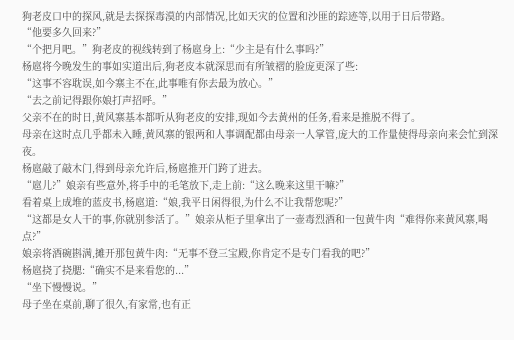狗老皮口中的探风,就是去探探毒漠的内部情况,比如天灾的位置和沙匪的踪迹等,以用于日后带路。
“他要多久回来?”
“个把月吧。”狗老皮的视线转到了杨扈身上:“少主是有什么事吗?”
杨扈将今晚发生的事如实道出后,狗老皮本就深思而有所皱褶的脸庞更深了些:
“这事不容耽误,如今寨主不在,此事唯有你去最为放心。”
“去之前记得跟你娘打声招呼。”
父亲不在的时日,黄风寨基本都听从狗老皮的安排,现如今去黄州的任务,看来是推脱不得了。
母亲在这时点几乎都未入睡,黄风寨的银两和人事调配都由母亲一人掌管,庞大的工作量使得母亲向来会忙到深夜。
杨扈敲了敲木门,得到母亲允许后,杨扈推开门跨了进去。
“扈儿?”娘亲有些意外,将手中的毛笔放下,走上前:“这么晚来这里干嘛?”
看着桌上成堆的蓝皮书,杨扈道:“娘,我平日闲得很,为什么不让我帮您呢?”
“这都是女人干的事,你就别参活了。”娘亲从柜子里拿出了一壶毒烈酒和一包黄牛肉“难得你来黄风寨,喝点?”
娘亲将酒碗斟满,摊开那包黄牛肉:“无事不登三宝殿,你肯定不是专门看我的吧?”
杨扈挠了挠腮:“确实不是来看您的...”
“坐下慢慢说。”
母子坐在桌前,聊了很久,有家常,也有正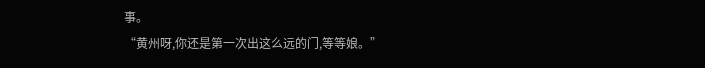事。
“黄州呀,你还是第一次出这么远的门,等等娘。”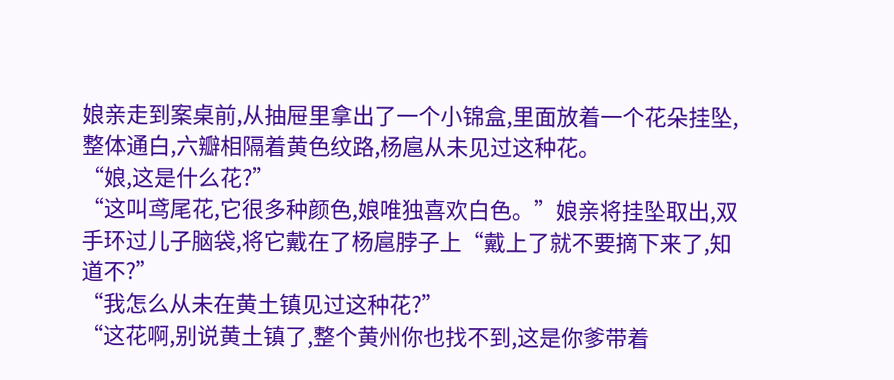娘亲走到案桌前,从抽屉里拿出了一个小锦盒,里面放着一个花朵挂坠,整体通白,六瓣相隔着黄色纹路,杨扈从未见过这种花。
“娘,这是什么花?”
“这叫鸢尾花,它很多种颜色,娘唯独喜欢白色。”娘亲将挂坠取出,双手环过儿子脑袋,将它戴在了杨扈脖子上“戴上了就不要摘下来了,知道不?”
“我怎么从未在黄土镇见过这种花?”
“这花啊,别说黄土镇了,整个黄州你也找不到,这是你爹带着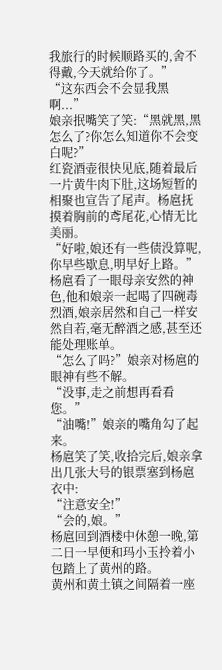我旅行的时候顺路买的,舍不得戴,今天就给你了。”
“这东西会不会显我黑啊...”
娘亲抿嘴笑了笑:“黑就黑,黑怎么了?你怎么知道你不会变白呢?”
红瓷酒壶很快见底,随着最后一片黄牛肉下肚,这场短暂的相聚也宣告了尾声。杨扈抚摸着胸前的鸢尾花,心情无比美丽。
“好啦,娘还有一些债没算呢,你早些歇息,明早好上路。”
杨扈看了一眼母亲安然的神色,他和娘亲一起喝了四碗毒烈酒,娘亲居然和自己一样安然自若,毫无醉酒之感,甚至还能处理账单。
“怎么了吗?”娘亲对杨扈的眼神有些不解。
“没事,走之前想再看看您。”
“油嘴!”娘亲的嘴角勾了起来。
杨扈笑了笑,收拾完后,娘亲拿出几张大号的银票塞到杨扈衣中:
“注意安全!”
“会的,娘。”
杨扈回到酒楼中休憩一晚,第二日一早便和玛小玉拎着小包踏上了黄州的路。
黄州和黄土镇之间隔着一座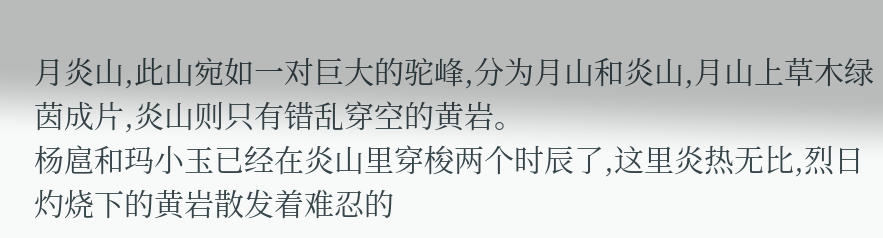月炎山,此山宛如一对巨大的驼峰,分为月山和炎山,月山上草木绿茵成片,炎山则只有错乱穿空的黄岩。
杨扈和玛小玉已经在炎山里穿梭两个时辰了,这里炎热无比,烈日灼烧下的黄岩散发着难忍的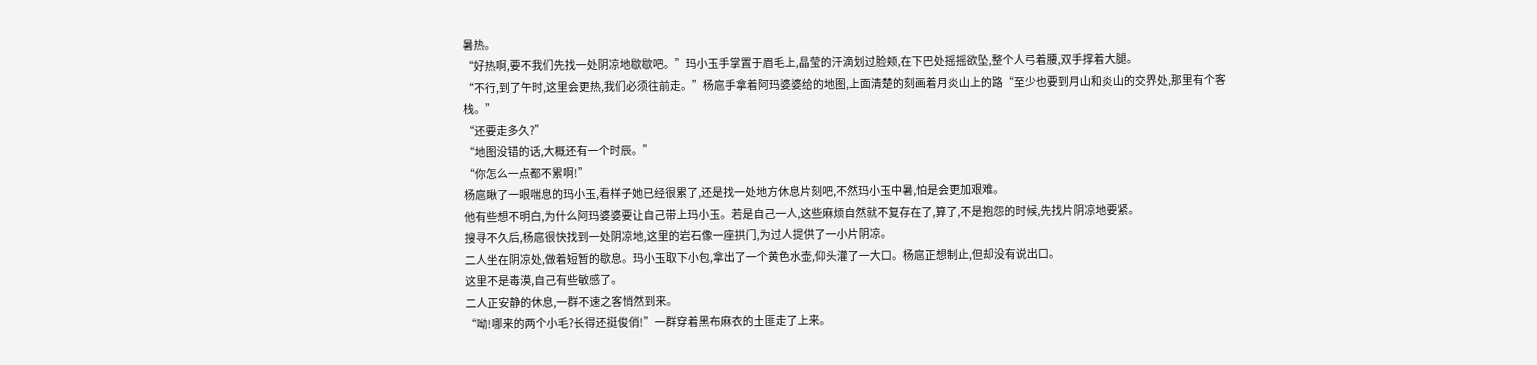暑热。
“好热啊,要不我们先找一处阴凉地歇歇吧。”玛小玉手掌置于眉毛上,晶莹的汗滴划过脸颊,在下巴处摇摇欲坠,整个人弓着腰,双手撑着大腿。
“不行,到了午时,这里会更热,我们必须往前走。”杨扈手拿着阿玛婆婆给的地图,上面清楚的刻画着月炎山上的路“至少也要到月山和炎山的交界处,那里有个客栈。”
“还要走多久?”
“地图没错的话,大概还有一个时辰。”
“你怎么一点都不累啊!”
杨扈瞅了一眼喘息的玛小玉,看样子她已经很累了,还是找一处地方休息片刻吧,不然玛小玉中暑,怕是会更加艰难。
他有些想不明白,为什么阿玛婆婆要让自己带上玛小玉。若是自己一人,这些麻烦自然就不复存在了,算了,不是抱怨的时候,先找片阴凉地要紧。
搜寻不久后,杨扈很快找到一处阴凉地,这里的岩石像一座拱门,为过人提供了一小片阴凉。
二人坐在阴凉处,做着短暂的歇息。玛小玉取下小包,拿出了一个黄色水壶,仰头灌了一大口。杨扈正想制止,但却没有说出口。
这里不是毒漠,自己有些敏感了。
二人正安静的休息,一群不速之客悄然到来。
“呦!哪来的两个小毛?长得还挺俊俏!”一群穿着黑布麻衣的土匪走了上来。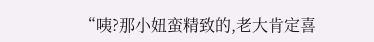“咦?那小妞蛮精致的,老大肯定喜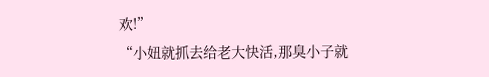欢!”
“小妞就抓去给老大快活,那臭小子就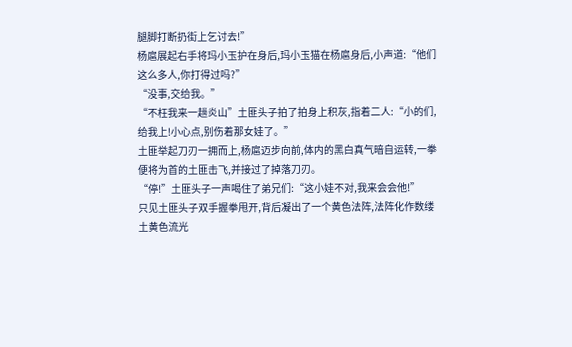腿脚打断扔街上乞讨去!”
杨扈展起右手将玛小玉护在身后,玛小玉猫在杨扈身后,小声道:“他们这么多人,你打得过吗?”
“没事,交给我。”
“不枉我来一趟炎山”土匪头子拍了拍身上积灰,指着二人:“小的们,给我上!小心点,别伤着那女娃了。”
土匪举起刀刃一拥而上,杨扈迈步向前,体内的黑白真气暗自运转,一拳便将为首的土匪击飞,并接过了掉落刀刃。
“停!”土匪头子一声喝住了弟兄们:“这小娃不对,我来会会他!”
只见土匪头子双手握拳甩开,背后凝出了一个黄色法阵,法阵化作数缕土黄色流光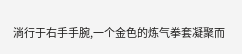淌行于右手手腕,一个金色的炼气拳套凝聚而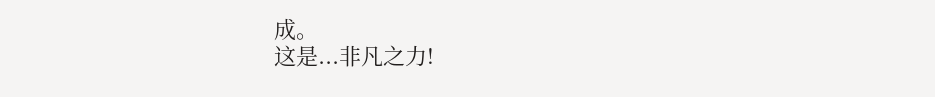成。
这是...非凡之力!